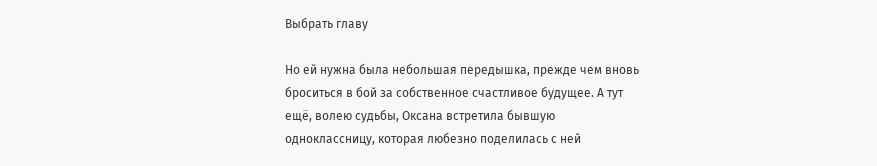Выбрать главу

Но ей нужна была небольшая передышка, прежде чем вновь броситься в бой за собственное счастливое будущее. А тут ещё, волею судьбы, Оксана встретила бывшую одноклассницу, которая любезно поделилась с ней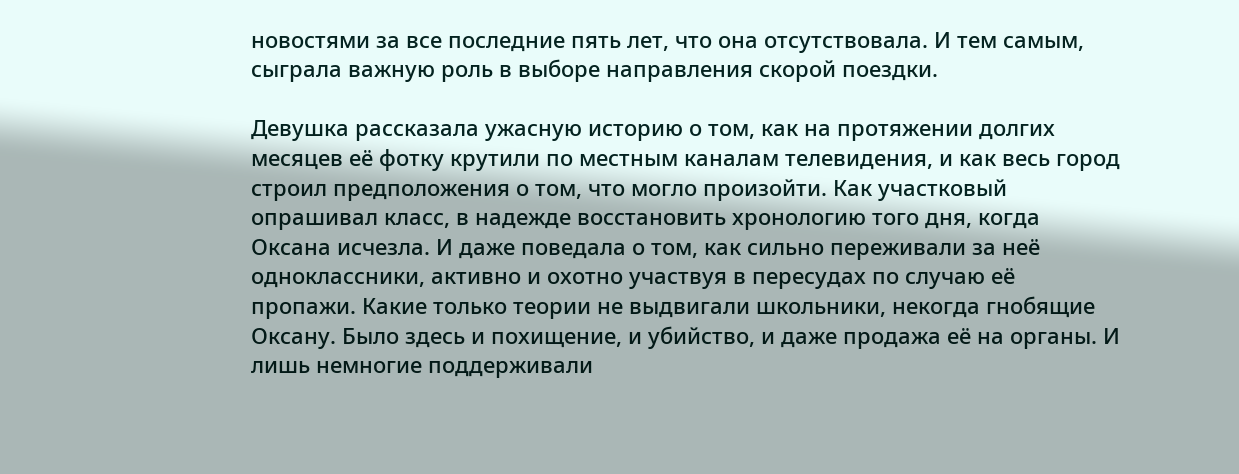новостями за все последние пять лет, что она отсутствовала. И тем самым, сыграла важную роль в выборе направления скорой поездки.

Девушка рассказала ужасную историю о том, как на протяжении долгих месяцев её фотку крутили по местным каналам телевидения, и как весь город строил предположения о том, что могло произойти. Как участковый опрашивал класс, в надежде восстановить хронологию того дня, когда Оксана исчезла. И даже поведала о том, как сильно переживали за неё одноклассники, активно и охотно участвуя в пересудах по случаю её пропажи. Какие только теории не выдвигали школьники, некогда гнобящие Оксану. Было здесь и похищение, и убийство, и даже продажа её на органы. И лишь немногие поддерживали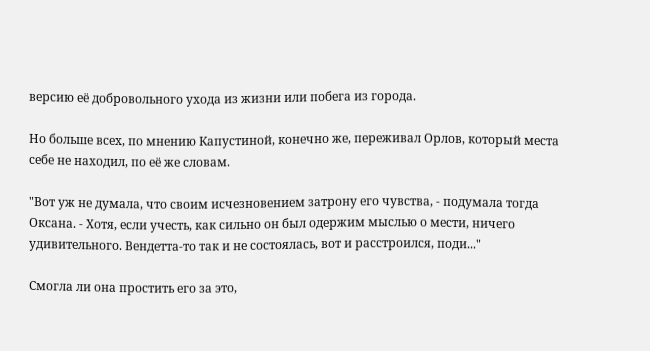версию её добровольного ухода из жизни или побега из города.

Но больше всех, по мнению Капустиной, конечно же, переживал Орлов, который места себе не находил, по её же словам.

"Вот уж не думала, что своим исчезновением затрону его чувства, - подумала тогда Оксана. - Хотя, если учесть, как сильно он был одержим мыслью о мести, ничего удивительного. Вендетта-то так и не состоялась, вот и расстроился, поди..."

Смогла ли она простить его за это,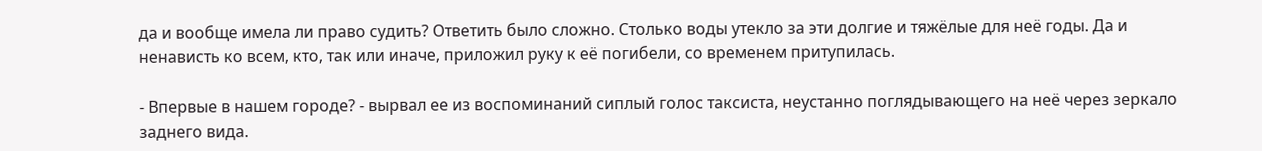да и вообще имела ли право судить? Ответить было сложно. Столько воды утекло за эти долгие и тяжёлые для неё годы. Да и ненависть ко всем, кто, так или иначе, приложил руку к её погибели, со временем притупилась.

- Впервые в нашем городе? - вырвал ее из воспоминаний сиплый голос таксиста, неустанно поглядывающего на неё через зеркало заднего вида.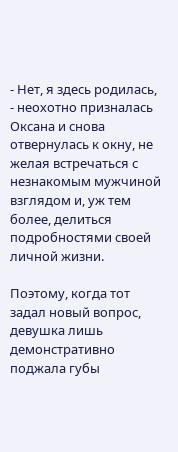- Нет, я здесь родилась, - неохотно призналась Оксана и снова отвернулась к окну, не желая встречаться с незнакомым мужчиной взглядом и, уж тем более, делиться подробностями своей личной жизни.

Поэтому, когда тот задал новый вопрос, девушка лишь демонстративно поджала губы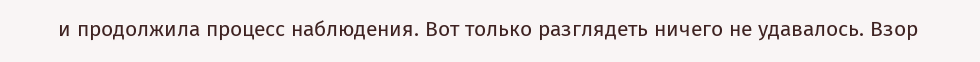и продолжила процесс наблюдения. Вот только разглядеть ничего не удавалось. Взор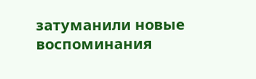затуманили новые воспоминания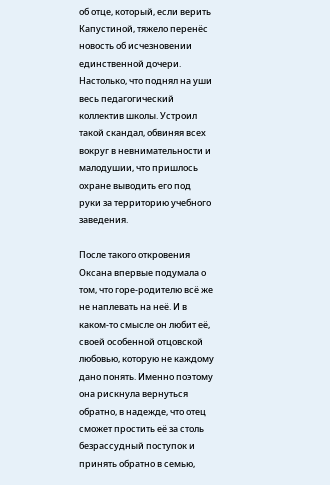об отце, который, если верить Капустиной, тяжело перенёс новость об исчезновении единственной дочери. Настолько, что поднял на уши весь педагогический коллектив школы. Устроил такой скандал, обвиняя всех вокруг в невнимательности и малодушии, что пришлось охране выводить его под руки за территорию учебного заведения.

После такого откровения Оксана впервые подумала о том, что горе-родителю всё же не наплевать на неё. И в каком-то смысле он любит её, своей особенной отцовской любовью, которую не каждому дано понять. Именно поэтому она рискнула вернуться обратно, в надежде, что отец сможет простить её за столь безрассудный поступок и принять обратно в семью,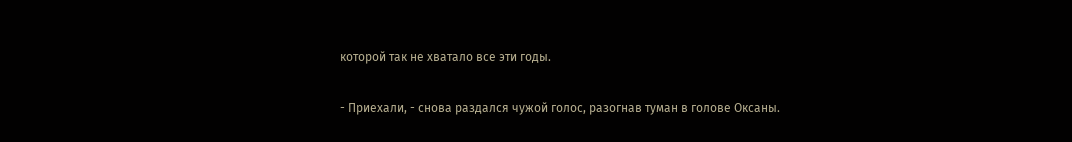которой так не хватало все эти годы.

- Приехали, - снова раздался чужой голос, разогнав туман в голове Оксаны.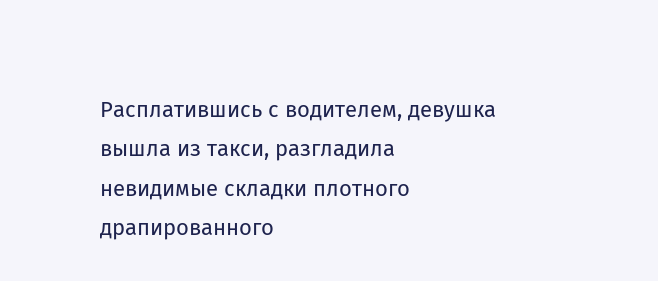Расплатившись с водителем, девушка вышла из такси, разгладила невидимые складки плотного драпированного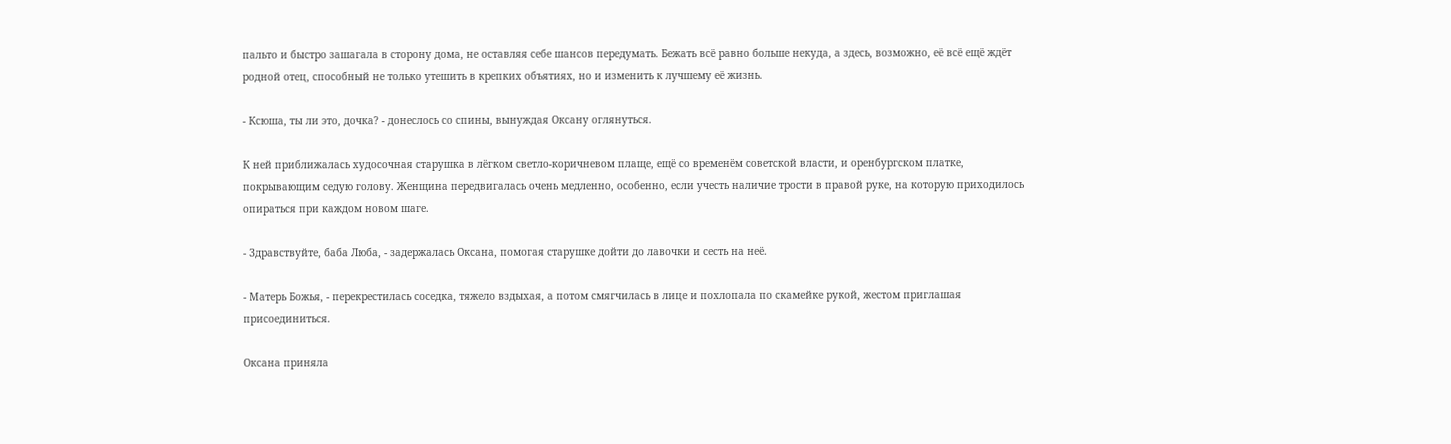пальто и быстро зашагала в сторону дома, не оставляя себе шансов передумать. Бежать всё равно больше некуда, а здесь, возможно, её всё ещё ждёт родной отец, способный не только утешить в крепких объятиях, но и изменить к лучшему её жизнь.

- Ксюша, ты ли это, дочка? - донеслось со спины, вынуждая Оксану оглянуться.

К ней приближалась худосочная старушка в лёгком светло-коричневом плаще, ещё со временём советской власти, и оренбургском платке, покрывающим седую голову. Женщина передвигалась очень медленно, особенно, если учесть наличие трости в правой руке, на которую приходилось опираться при каждом новом шаге.

- Здравствуйте, баба Люба, - задержалась Оксана, помогая старушке дойти до лавочки и сесть на неё.

- Матерь Божья, - перекрестилась соседка, тяжело вздыхая, а потом смягчилась в лице и похлопала по скамейке рукой, жестом приглашая присоединиться.

Оксана приняла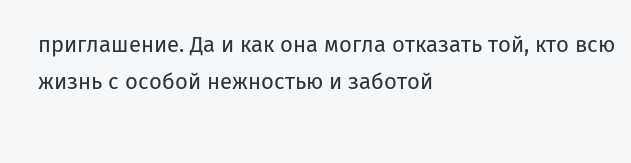приглашение. Да и как она могла отказать той, кто всю жизнь с особой нежностью и заботой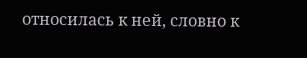относилась к ней, словно к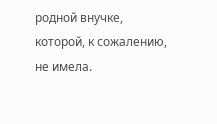родной внучке, которой, к сожалению, не имела.